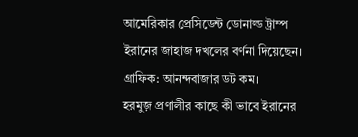আমেরিকার প্রেসিডেন্ট ডোনাল্ড ট্রাম্প ইরানের জাহাজ দখলের বর্ণনা দিয়েছেন। গ্রাফিক: আনন্দবাজার ডট কম।
হরমুজ় প্রণালীর কাছে কী ভাবে ইরানের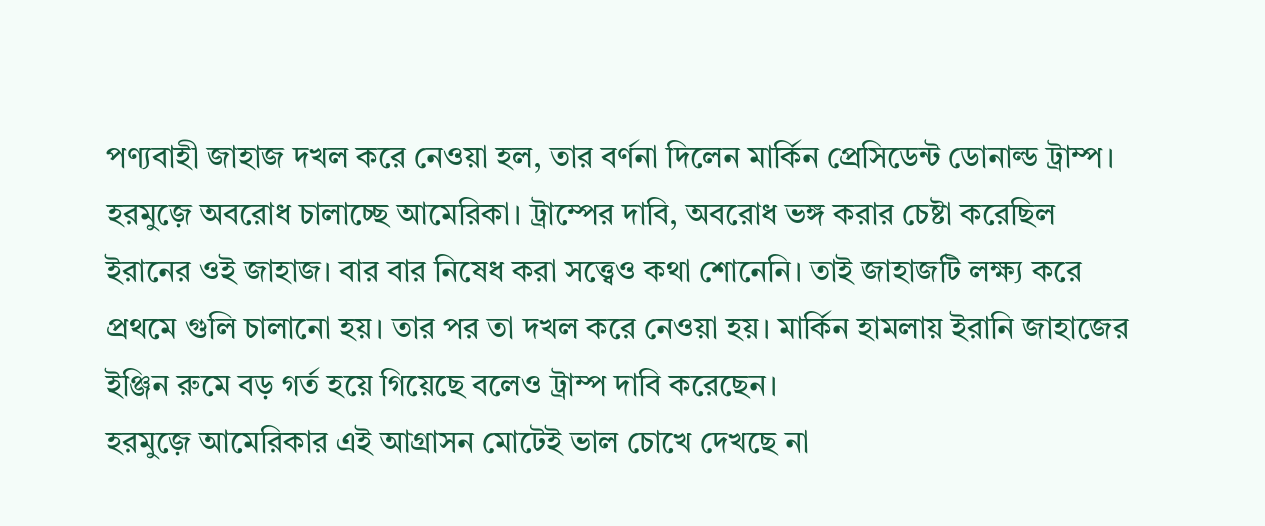পণ্যবাহী জাহাজ দখল করে নেওয়া হল, তার বর্ণনা দিলেন মার্কিন প্রেসিডেন্ট ডোনাল্ড ট্রাম্প। হরমুজ়ে অবরোধ চালাচ্ছে আমেরিকা। ট্রাম্পের দাবি, অবরোধ ভঙ্গ করার চেষ্টা করেছিল ইরানের ওই জাহাজ। বার বার নিষেধ করা সত্ত্বেও কথা শোনেনি। তাই জাহাজটি লক্ষ্য করে প্রথমে গুলি চালানো হয়। তার পর তা দখল করে নেওয়া হয়। মার্কিন হামলায় ইরানি জাহাজের ইঞ্জিন রুমে বড় গর্ত হয়ে গিয়েছে বলেও ট্রাম্প দাবি করেছেন।
হরমুজ়ে আমেরিকার এই আগ্রাসন মোটেই ভাল চোখে দেখছে না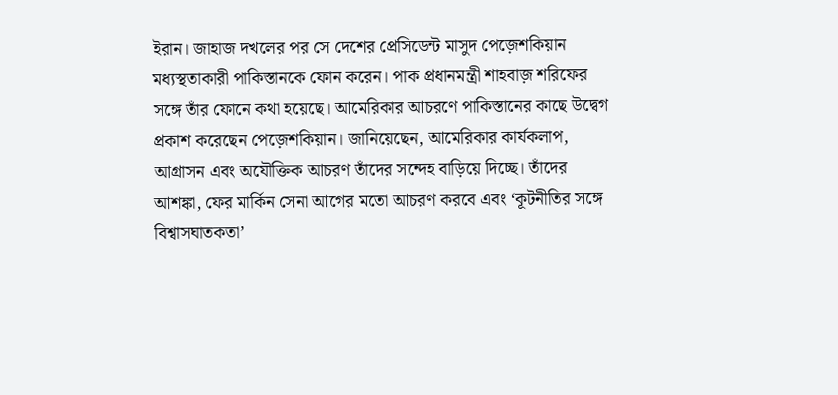ইরান। জাহাজ দখলের পর সে দেশের প্রেসিডেন্ট মাসুদ পেজ়েশকিয়ান মধ্যস্থতাকারী পাকিস্তানকে ফোন করেন। পাক প্রধানমন্ত্রী শাহবাজ় শরিফের সঙ্গে তাঁর ফোনে কথা হয়েছে। আমেরিকার আচরণে পাকিস্তানের কাছে উদ্বেগ প্রকাশ করেছেন পেজ়েশকিয়ান। জানিয়েছেন, আমেরিকার কার্যকলাপ, আগ্রাসন এবং অযৌক্তিক আচরণ তাঁদের সন্দেহ বাড়িয়ে দিচ্ছে। তাঁদের আশঙ্কা, ফের মার্কিন সেনা আগের মতো আচরণ করবে এবং ‘কূটনীতির সঙ্গে বিশ্বাসঘাতকতা’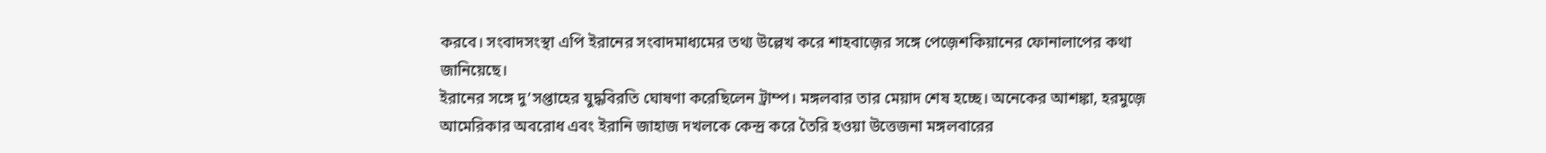করবে। সংবাদসংস্থা এপি ইরানের সংবাদমাধ্যমের তথ্য উল্লেখ করে শাহবাজ়ের সঙ্গে পেজ়েশকিয়ানের ফোনালাপের কথা জানিয়েছে।
ইরানের সঙ্গে দু’সপ্তাহের যুদ্ধবিরতি ঘোষণা করেছিলেন ট্রাম্প। মঙ্গলবার তার মেয়াদ শেষ হচ্ছে। অনেকের আশঙ্কা, হরমুজ়ে আমেরিকার অবরোধ এবং ইরানি জাহাজ দখলকে কেন্দ্র করে তৈরি হওয়া উত্তেজনা মঙ্গলবারের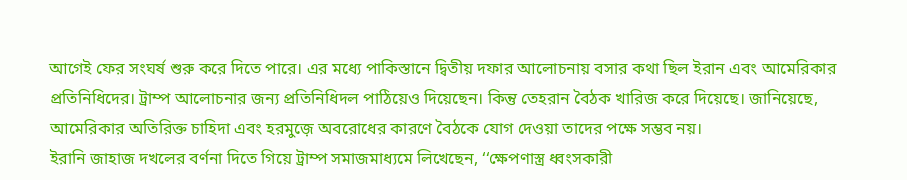আগেই ফের সংঘর্ষ শুরু করে দিতে পারে। এর মধ্যে পাকিস্তানে দ্বিতীয় দফার আলোচনায় বসার কথা ছিল ইরান এবং আমেরিকার প্রতিনিধিদের। ট্রাম্প আলোচনার জন্য প্রতিনিধিদল পাঠিয়েও দিয়েছেন। কিন্তু তেহরান বৈঠক খারিজ করে দিয়েছে। জানিয়েছে, আমেরিকার অতিরিক্ত চাহিদা এবং হরমুজ়ে অবরোধের কারণে বৈঠকে যোগ দেওয়া তাদের পক্ষে সম্ভব নয়।
ইরানি জাহাজ দখলের বর্ণনা দিতে গিয়ে ট্রাম্প সমাজমাধ্যমে লিখেছেন, ‘‘ক্ষেপণাস্ত্র ধ্বংসকারী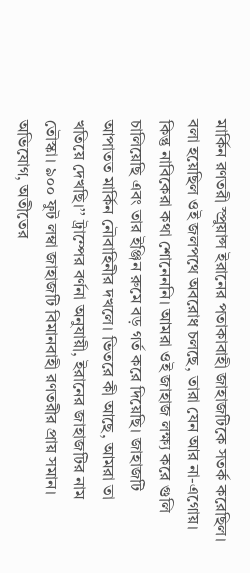মার্কিন রণতরী স্প্রুয়ান্স ইরানের পতাকাবাহী জাহাজটিকে সতর্ক করেছিল। বলা হয়েছিল ওই জলপথে অবরোধ চলছে, তারা যেন আর না-এগোয়। কিন্তু নাবিকেরা কথা শোনেননি। আমরা ওই জাহাজ লক্ষ্য করে গুলি চালিয়েছি এবং তার ইঞ্জিন রুমে বড় গর্ত করে দিয়েছি। জাহাজটি আপাতত মার্কিন নৌবাহিনীর দখলে। ভিতরে কী আছে, আমরা তা খতিয়ে দেখছি।’’ ট্রাম্পের বর্ণনা অনুযায়ী, ইরানের জাহাজটির নাম তৌস্কা। ৯০০ ফুট লম্বা জাহাজটি বিমানবাহী রণতরীর প্রায় সমান। অভিযোগ, অতীতের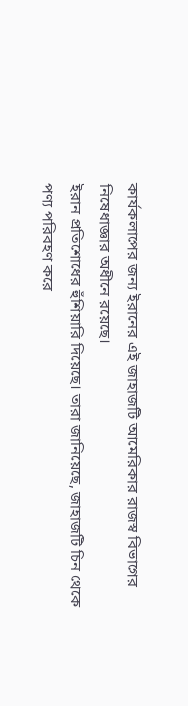কার্যকলাপের জন্য ইরানের এই জাহাজটি আমেরিকার রাজস্ব বিভাগের নিষেধাজ্ঞার অধীনে রয়েছে।
ইরান প্রতিশোধের হুঁশিয়ারি দিয়েছে। তারা জানিয়েছে, জাহাজটি চিন থেকে পণ্য পরিবহণ করে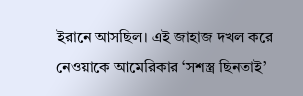ইরানে আসছিল। এই জাহাজ দখল করে নেওয়াকে আমেরিকার ‘সশস্ত্র ছিনতাই’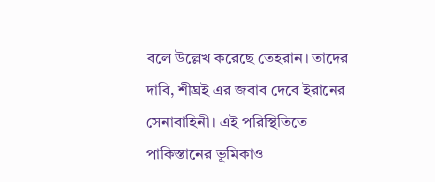বলে উল্লেখ করেছে তেহরান। তাদের দাবি, শীঘ্রই এর জবাব দেবে ইরানের সেনাবাহিনী। এই পরিস্থিতিতে পাকিস্তানের ভূমিকাও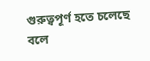গুরুত্বপূর্ণ হতে চলেছে বলে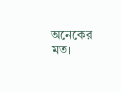অনেকের মত।